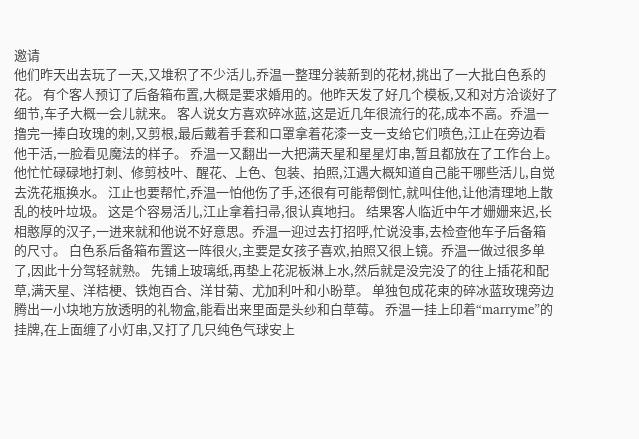邀请
他们昨天出去玩了一天,又堆积了不少活儿,乔温一整理分装新到的花材,挑出了一大批白色系的花。 有个客人预订了后备箱布置,大概是要求婚用的。他昨天发了好几个模板,又和对方洽谈好了细节,车子大概一会儿就来。 客人说女方喜欢碎冰蓝,这是近几年很流行的花,成本不高。乔温一撸完一捧白玫瑰的刺,又剪根,最后戴着手套和口罩拿着花漆一支一支给它们喷色,江止在旁边看他干活,一脸看见魔法的样子。 乔温一又翻出一大把满天星和星星灯串,暂且都放在了工作台上。 他忙忙碌碌地打刺、修剪枝叶、醒花、上色、包装、拍照,江遇大概知道自己能干哪些活儿,自觉去洗花瓶换水。 江止也要帮忙,乔温一怕他伤了手,还很有可能帮倒忙,就叫住他,让他清理地上散乱的枝叶垃圾。 这是个容易活儿,江止拿着扫帚,很认真地扫。 结果客人临近中午才姗姗来迟,长相憨厚的汉子,一进来就和他说不好意思。乔温一迎过去打招呼,忙说没事,去检查他车子后备箱的尺寸。 白色系后备箱布置这一阵很火,主要是女孩子喜欢,拍照又很上镜。乔温一做过很多单了,因此十分驾轻就熟。 先铺上玻璃纸,再垫上花泥板淋上水,然后就是没完没了的往上插花和配草,满天星、洋桔梗、铁炮百合、洋甘菊、尤加利叶和小盼草。 单独包成花束的碎冰蓝玫瑰旁边腾出一小块地方放透明的礼物盒,能看出来里面是头纱和白草莓。 乔温一挂上印着“marryme”的挂牌,在上面缠了小灯串,又打了几只纯色气球安上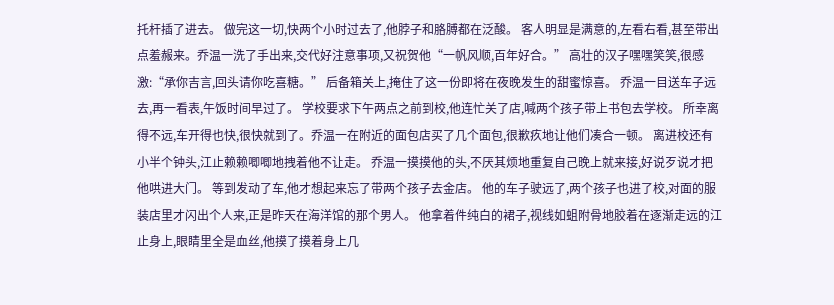托杆插了进去。 做完这一切,快两个小时过去了,他脖子和胳膊都在泛酸。 客人明显是满意的,左看右看,甚至带出点羞赧来。乔温一洗了手出来,交代好注意事项,又祝贺他“一帆风顺,百年好合。” 高壮的汉子嘿嘿笑笑,很感激:“承你吉言,回头请你吃喜糖。” 后备箱关上,掩住了这一份即将在夜晚发生的甜蜜惊喜。 乔温一目送车子远去,再一看表,午饭时间早过了。 学校要求下午两点之前到校,他连忙关了店,喊两个孩子带上书包去学校。 所幸离得不远,车开得也快,很快就到了。乔温一在附近的面包店买了几个面包,很歉疚地让他们凑合一顿。 离进校还有小半个钟头,江止赖赖唧唧地拽着他不让走。 乔温一摸摸他的头,不厌其烦地重复自己晚上就来接,好说歹说才把他哄进大门。 等到发动了车,他才想起来忘了带两个孩子去金店。 他的车子驶远了,两个孩子也进了校,对面的服装店里才闪出个人来,正是昨天在海洋馆的那个男人。 他拿着件纯白的裙子,视线如蛆附骨地胶着在逐渐走远的江止身上,眼睛里全是血丝,他摸了摸着身上几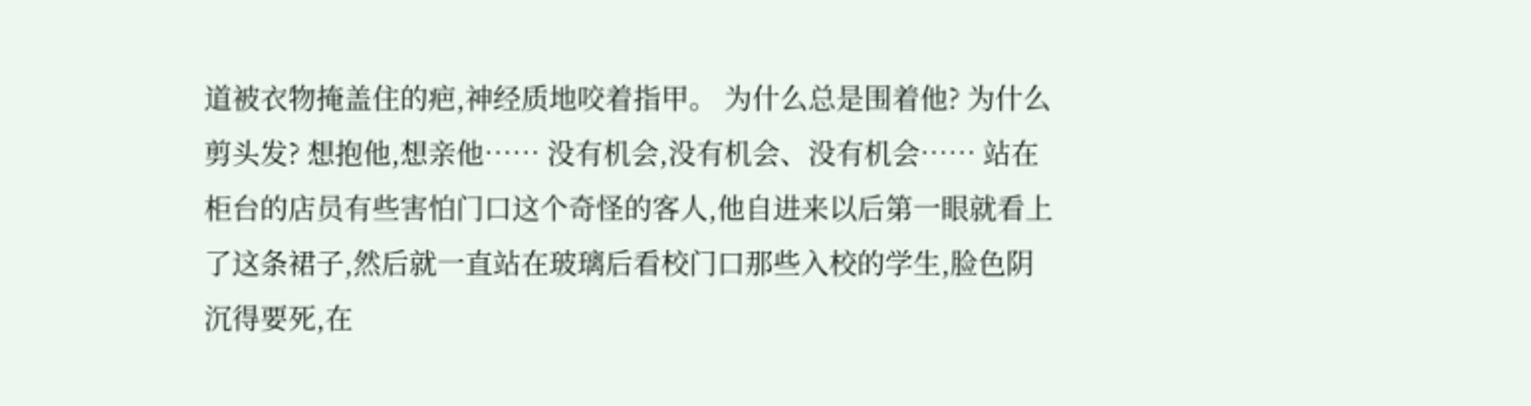道被衣物掩盖住的疤,神经质地咬着指甲。 为什么总是围着他? 为什么剪头发? 想抱他,想亲他…… 没有机会,没有机会、没有机会…… 站在柜台的店员有些害怕门口这个奇怪的客人,他自进来以后第一眼就看上了这条裙子,然后就一直站在玻璃后看校门口那些入校的学生,脸色阴沉得要死,在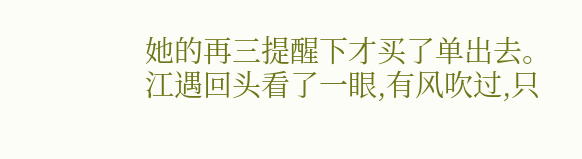她的再三提醒下才买了单出去。 江遇回头看了一眼,有风吹过,只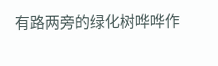有路两旁的绿化树哗哗作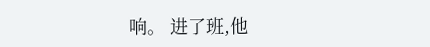响。 进了班,他